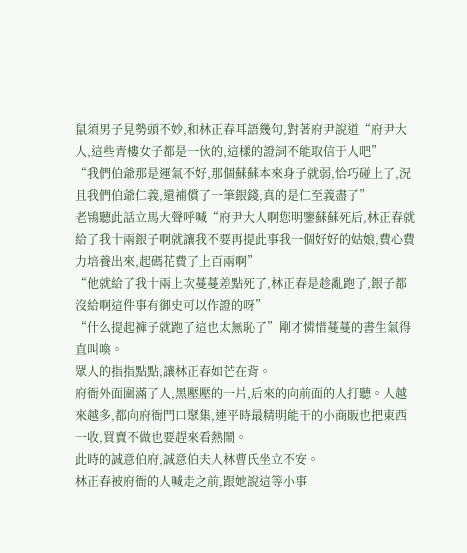鼠須男子見勢頭不妙,和林正春耳語幾句,對著府尹說道“府尹大人,這些青樓女子都是一伙的,這樣的證詞不能取信于人吧”
“我們伯爺那是運氣不好,那個蘇蘇本來身子就弱,恰巧碰上了,況且我們伯爺仁義,還補償了一筆銀錢,真的是仁至義盡了”
老鴇聽此話立馬大聲呼喊“府尹大人啊您明鑒蘇蘇死后,林正春就給了我十兩銀子啊就讓我不要再提此事我一個好好的姑娘,費心費力培養出來,起碼花費了上百兩啊”
“他就給了我十兩上次蔓蔓差點死了,林正春是趁亂跑了,銀子都沒給啊這件事有御史可以作證的呀”
“什么提起褲子就跑了這也太無恥了”剛才憐惜蔓蔓的書生氣得直叫喚。
眾人的指指點點,讓林正春如芒在背。
府衙外面圍滿了人,黑壓壓的一片,后來的向前面的人打聽。人越來越多,都向府衙門口聚集,連平時最精明能干的小商販也把東西一收,買賣不做也要趕來看熱鬧。
此時的誠意伯府,誠意伯夫人林曹氏坐立不安。
林正春被府衙的人喊走之前,跟她說這等小事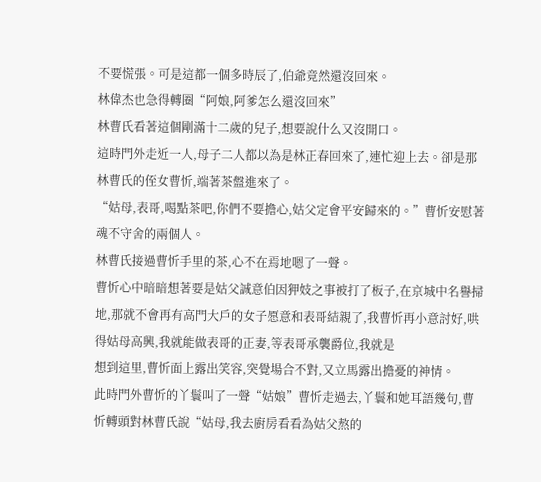不要慌張。可是這都一個多時辰了,伯爺竟然還沒回來。
林偉杰也急得轉圈“阿娘,阿爹怎么還沒回來”
林曹氏看著這個剛滿十二歲的兒子,想要說什么又沒開口。
這時門外走近一人,母子二人都以為是林正春回來了,連忙迎上去。卻是那林曹氏的侄女曹忻,端著茶盤進來了。
“姑母,表哥,喝點茶吧,你們不要擔心,姑父定會平安歸來的。”曹忻安慰著魂不守舍的兩個人。
林曹氏接過曹忻手里的茶,心不在焉地嗯了一聲。
曹忻心中暗暗想著要是姑父誠意伯因狎妓之事被打了板子,在京城中名譽掃地,那就不會再有高門大戶的女子愿意和表哥結親了,我曹忻再小意討好,哄得姑母高興,我就能做表哥的正妻,等表哥承襲爵位,我就是
想到這里,曹忻面上露出笑容,突覺場合不對,又立馬露出擔憂的神情。
此時門外曹忻的丫鬟叫了一聲“姑娘”曹忻走過去,丫鬟和她耳語幾句,曹忻轉頭對林曹氏說“姑母,我去廚房看看為姑父熬的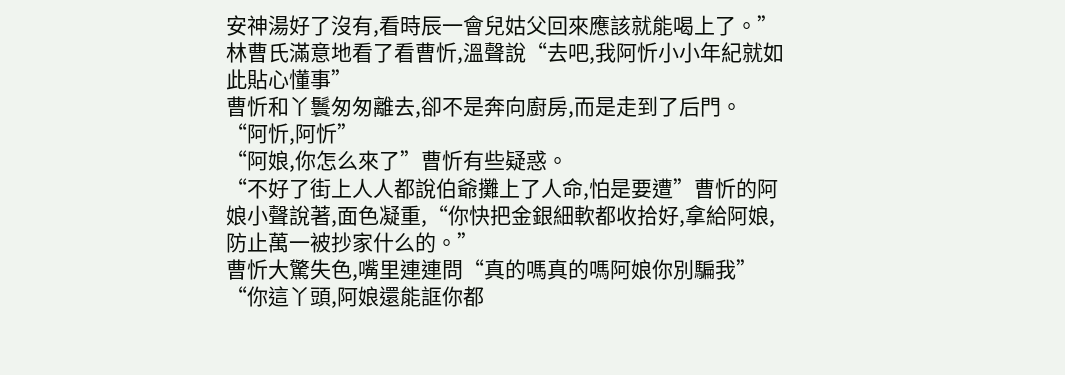安神湯好了沒有,看時辰一會兒姑父回來應該就能喝上了。”
林曹氏滿意地看了看曹忻,溫聲說“去吧,我阿忻小小年紀就如此貼心懂事”
曹忻和丫鬟匆匆離去,卻不是奔向廚房,而是走到了后門。
“阿忻,阿忻”
“阿娘,你怎么來了”曹忻有些疑惑。
“不好了街上人人都說伯爺攤上了人命,怕是要遭”曹忻的阿娘小聲說著,面色凝重,“你快把金銀細軟都收拾好,拿給阿娘,防止萬一被抄家什么的。”
曹忻大驚失色,嘴里連連問“真的嗎真的嗎阿娘你別騙我”
“你這丫頭,阿娘還能誆你都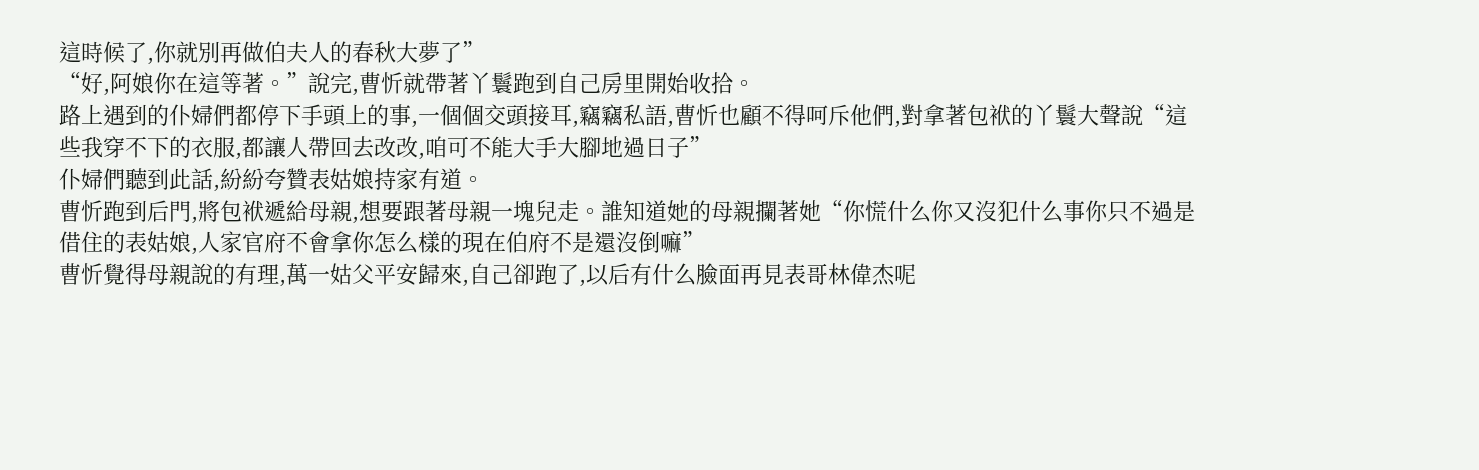這時候了,你就別再做伯夫人的春秋大夢了”
“好,阿娘你在這等著。”說完,曹忻就帶著丫鬟跑到自己房里開始收拾。
路上遇到的仆婦們都停下手頭上的事,一個個交頭接耳,竊竊私語,曹忻也顧不得呵斥他們,對拿著包袱的丫鬟大聲說“這些我穿不下的衣服,都讓人帶回去改改,咱可不能大手大腳地過日子”
仆婦們聽到此話,紛紛夸贊表姑娘持家有道。
曹忻跑到后門,將包袱遞給母親,想要跟著母親一塊兒走。誰知道她的母親攔著她“你慌什么你又沒犯什么事你只不過是借住的表姑娘,人家官府不會拿你怎么樣的現在伯府不是還沒倒嘛”
曹忻覺得母親說的有理,萬一姑父平安歸來,自己卻跑了,以后有什么臉面再見表哥林偉杰呢